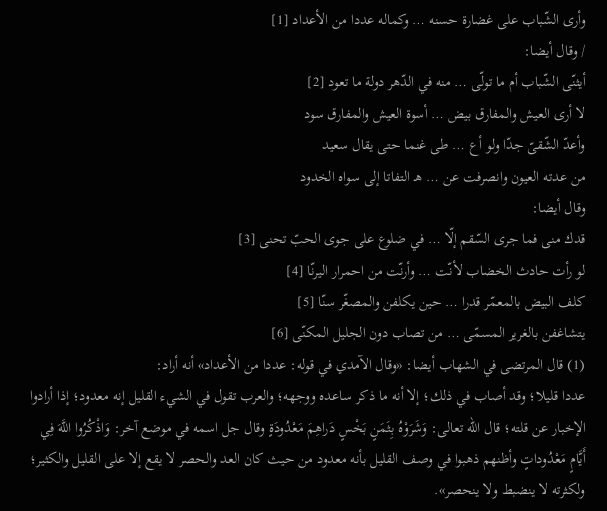وأرى الشّباب على غضارة حسنه … وكماله عددا من الأعداد [1]
/ وقال أيضا:
أيثنّى الشّباب أم ما تولّى … منه في الدّهر دولة ما تعود [2]
لا أرى العيش والمفارق بيض … أسوة العيش والمفارق سود
وأعدّ الشّقىّ جدّا ولو أع … طى غنما حتى يقال سعيد
من عدته العيون وانصرفت عن … هـ التفاتا إلى سواه الخدود
وقال أيضا:
قدك منى فما جرى السّقم إلّا … في ضلوع على جوى الحبّ تحنى [3]
لو رأت حادث الخضاب لأنّت … وأرنّت من احمرار اليرنّا [4]
كلف البيض بالمعمّر قدرا … حين يكلفن والمصغّر سنّا [5]
يتشاغفن بالغرير المسمّى … من تصاب دون الجليل المكنّى [6]
(1) قال المرتضى في الشهاب أيضا: «وقال الآمدي في قوله: عددا من الأعداد» أنه أراد:
عددا قليلا؛ وقد أصاب في ذلك؛ إلا أنه ما ذكر ساعده ووجهه؛ والعرب تقول في الشيء القليل إنه معدود؛ إذا أرادوا الإخبار عن قلته؛ قال الله تعالى: وَشَرَوْهُ بِثَمَنٍ بَخْسٍ دَراهِمَ مَعْدُودَةٍ وقال جل اسمه في موضع آخر: وَاذْكُرُوا اللَّهَ فِي أَيَّامٍ مَعْدُوداتٍ وأظنهم ذهبوا في وصف القليل بأنه معدود من حيث كان العد والحصر لا يقع إلا على القليل والكثير؛ ولكثرته لا ينضبط ولا ينحصر».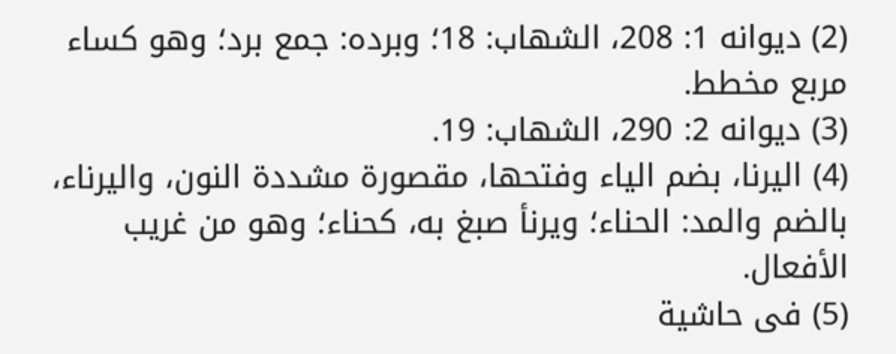(2) ديوانه 1: 208، الشهاب: 18؛ وبرده: جمع برد؛ وهو كساء مربع مخطط.
(3) ديوانه 2: 290، الشهاب: 19.
(4) اليرنا، بضم الياء وفتحها، مقصورة مشددة النون، واليرناء، بالضم والمد: الحناء؛ ويرنأ صبغ به، كحناء؛ وهو من غريب الأفعال.
(5) فى حاشية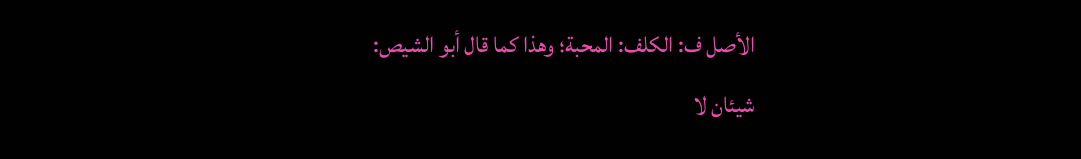الأصل ف: الكلف: المحبة؛ وهذا كما قال أبو الشيص:
شيئان لا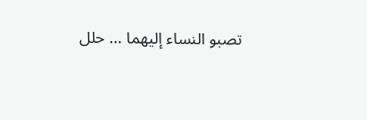تصبو النساء إليهما … حلل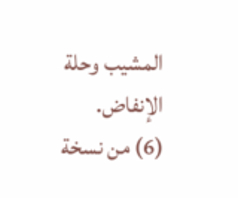المشيب وحلة الإنفاض.
(6) من نسخة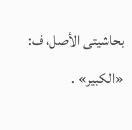بحاشيتى الأصل، ف: «الكبير» .